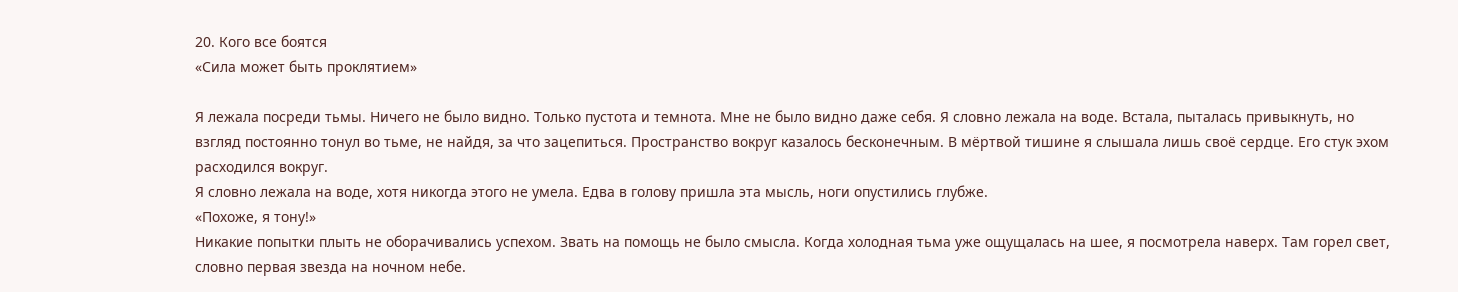20. Кого все боятся
«Сила может быть проклятием»

Я лежала посреди тьмы. Ничего не было видно. Только пустота и темнота. Мне не было видно даже себя. Я словно лежала на воде. Встала, пыталась привыкнуть, но взгляд постоянно тонул во тьме, не найдя, за что зацепиться. Пространство вокруг казалось бесконечным. В мёртвой тишине я слышала лишь своё сердце. Его стук эхом расходился вокруг.
Я словно лежала на воде, хотя никогда этого не умела. Едва в голову пришла эта мысль, ноги опустились глубже.
«Похоже, я тону!»
Никакие попытки плыть не оборачивались успехом. Звать на помощь не было смысла. Когда холодная тьма уже ощущалась на шее, я посмотрела наверх. Там горел свет, словно первая звезда на ночном небе.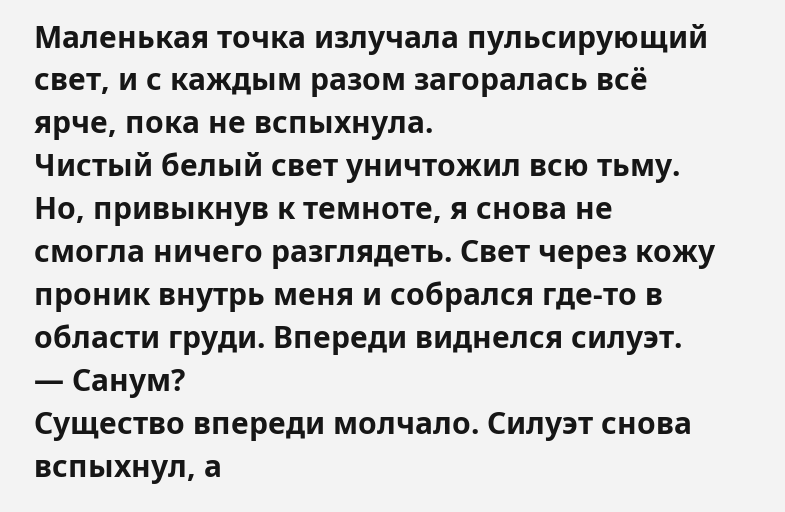Маленькая точка излучала пульсирующий свет, и с каждым разом загоралась всё ярче, пока не вспыхнула.
Чистый белый свет уничтожил всю тьму. Но, привыкнув к темноте, я снова не смогла ничего разглядеть. Свет через кожу проник внутрь меня и собрался где-то в области груди. Впереди виднелся силуэт.
— Санум?
Существо впереди молчало. Силуэт снова вспыхнул, а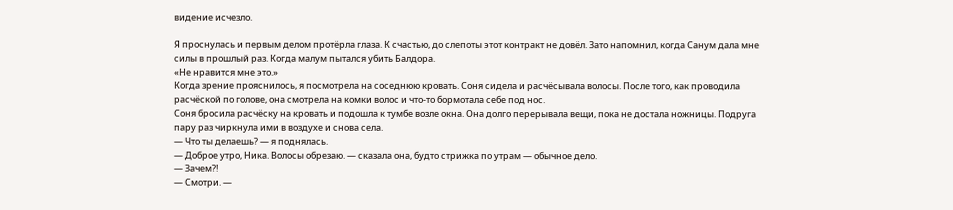видение исчезло.

Я проснулась и первым делом протëрла глаза. К счастью, до слепоты этот контракт не довёл. Зато напомнил, когда Санум дала мне силы в прошлый раз. Когда малум пытался убить Балдора.
«Не нравится мне это.»
Когда зрение прояснилось, я посмотрела на соседнюю кровать. Соня сидела и расчëсывала волосы. После того, как проводила расчёской по голове, она смотрела на комки волос и что-то бормотала себе под нос.
Соня бросила расчёску на кровать и подошла к тумбе возле окна. Она долго перерывала вещи, пока не достала ножницы. Подруга пару раз чиркнула ими в воздухе и снова села.
— Что ты делаешь? — я поднялась.
— Доброе утро, Ника. Волосы обрезаю. — сказала она, будто стрижка по утрам — обычное дело.
— Зачем?!
— Смотри. —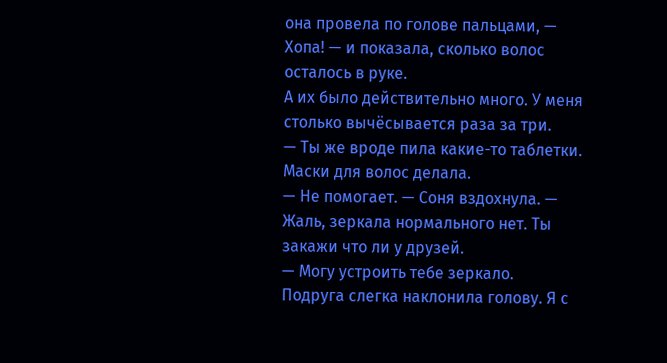она провела по голове пальцами, — Хопа! — и показала, сколько волос осталось в руке.
А их было действительно много. У меня столько вычëсывается раза за три.
— Ты же вроде пила какие-то таблетки. Маски для волос делала.
— Не помогает. — Соня вздохнула. — Жаль, зеркала нормального нет. Ты закажи что ли у друзей.
— Могу устроить тебе зеркало.
Подруга слегка наклонила голову. Я с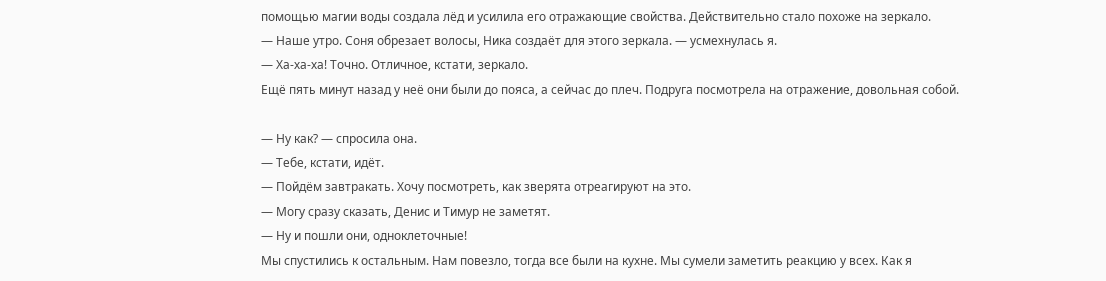помощью магии воды создала лëд и усилила его отражающие свойства. Действительно стало похоже на зеркало.
— Наше утро. Соня обрезает волосы, Ника создаëт для этого зеркала. — усмехнулась я.
— Ха-ха-ха! Точно. Отличное, кстати, зеркало.
Ещё пять минут назад у неё они были до пояса, а сейчас до плеч. Подруга посмотрела на отражение, довольная собой.

— Ну как? — спросила она.
— Тебе, кстати, идëт.
— Пойдëм завтракать. Хочу посмотреть, как зверята отреагируют на это.
— Могу сразу сказать, Денис и Тимур не заметят.
— Ну и пошли они, одноклеточные!
Мы спустились к остальным. Нам повезло, тогда все были на кухне. Мы сумели заметить реакцию у всех. Как я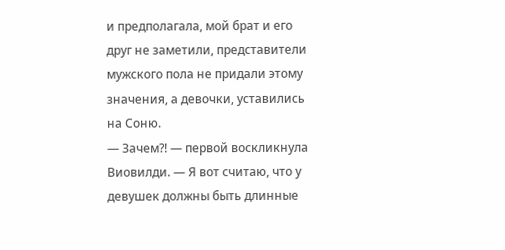и предполагала, мой брат и его друг не заметили, представители мужского пола не придали этому значения, а девочки, уставились на Соню.
— Зачем?! — первой воскликнула Виовилди. — Я вот считаю, что у девушек должны быть длинные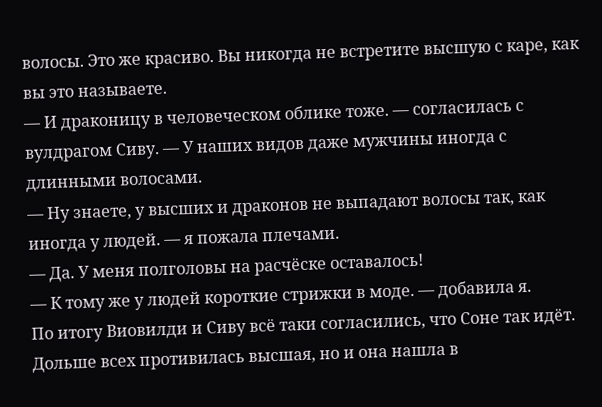волосы. Это же красиво. Вы никогда не встретите высшую с каре, как вы это называете.
— И драконицу в человеческом облике тоже. — согласилась с вулдрагом Сиву. — У наших видов даже мужчины иногда с длинными волосами.
— Ну знаете, у высших и драконов не выпадают волосы так, как иногда у людей. — я пожала плечами.
— Да. У меня полголовы на расчëске оставалось!
— К тому же у людей короткие стрижки в моде. — добавила я.
По итогу Виовилди и Сиву всё таки согласились, что Соне так идëт. Дольше всех противилась высшая, но и она нашла в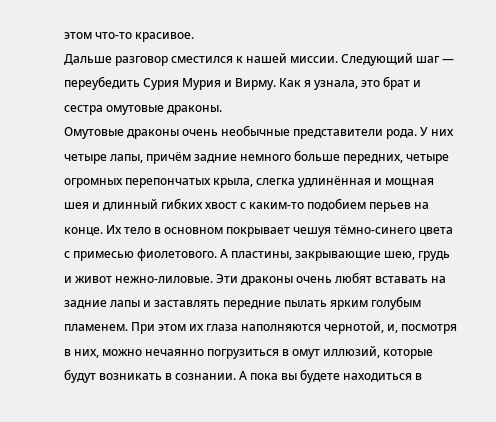этом что-то красивое.
Дальше разговор сместился к нашей миссии. Следующий шаг — переубедить Сурия Мурия и Вирму. Как я узнала, это брат и сестра омутовые драконы.
Омутовые драконы очень необычные представители рода. У них четыре лапы, причём задние немного больше передних, четыре огромных перепончатых крыла, слегка удлинëнная и мощная шея и длинный гибких хвост с каким-то подобием перьев на конце. Их тело в основном покрывает чешуя тëмно-синего цвета с примесью фиолетового. А пластины, закрывающие шею, грудь и живот нежно-лиловые. Эти драконы очень любят вставать на задние лапы и заставлять передние пылать ярким голубым пламенем. При этом их глаза наполняются чернотой, и, посмотря в них, можно нечаянно погрузиться в омут иллюзий, которые будут возникать в сознании. А пока вы будете находиться в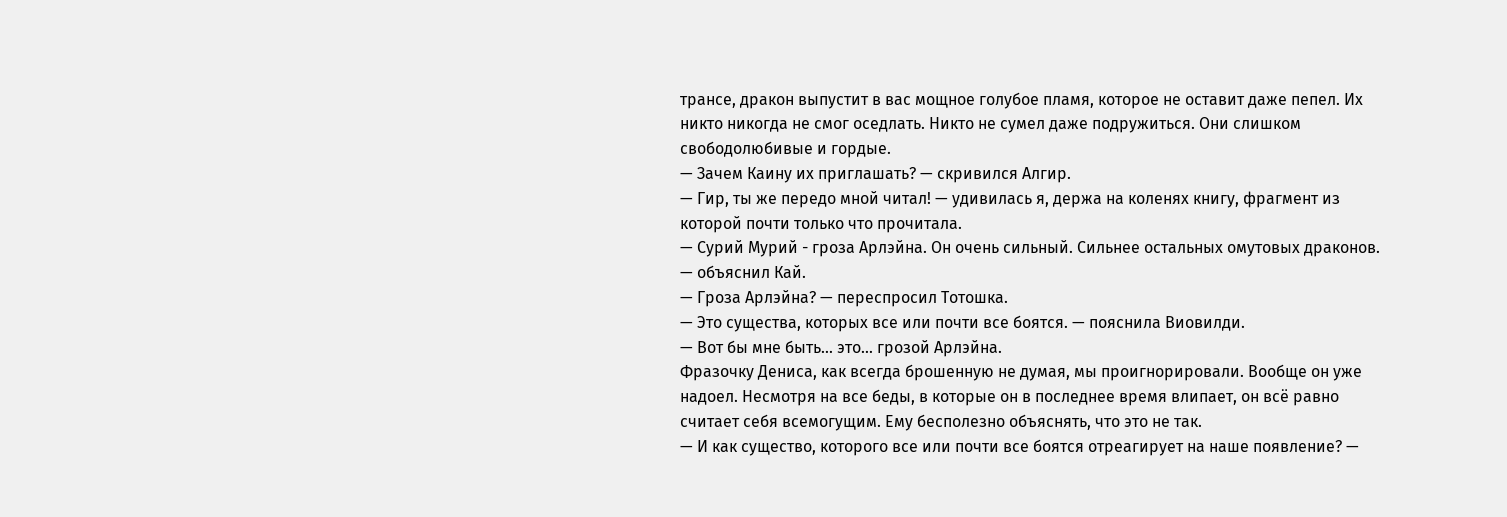трансе, дракон выпустит в вас мощное голубое пламя, которое не оставит даже пепел. Их никто никогда не смог оседлать. Никто не сумел даже подружиться. Они слишком свободолюбивые и гордые.
— Зачем Каину их приглашать? — скривился Алгир.
— Гир, ты же передо мной читал! — удивилась я, держа на коленях книгу, фрагмент из которой почти только что прочитала.
— Сурий Мурий - гроза Арлэйна. Он очень сильный. Сильнее остальных омутовых драконов. — объяснил Кай.
— Гроза Арлэйна? — переспросил Тотошка.
— Это существа, которых все или почти все боятся. — пояснила Виовилди.
— Вот бы мне быть... это... грозой Арлэйна.
Фразочку Дениса, как всегда брошенную не думая, мы проигнорировали. Вообще он уже надоел. Несмотря на все беды, в которые он в последнее время влипает, он всё равно считает себя всемогущим. Ему бесполезно объяснять, что это не так.
— И как существо, которого все или почти все боятся отреагирует на наше появление? —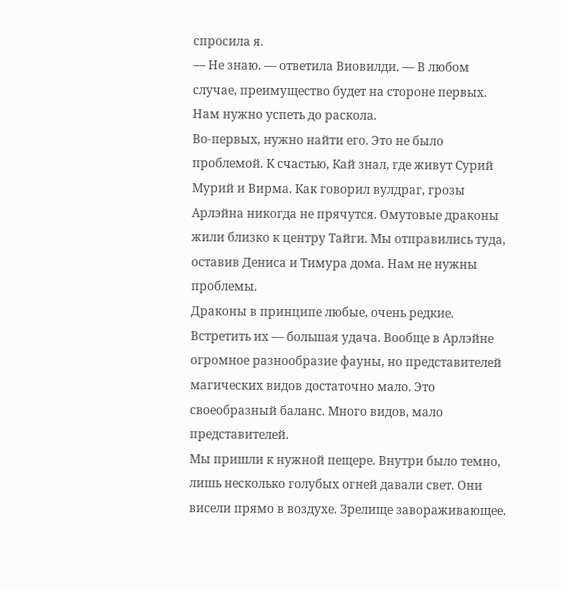спросила я.
— Не знаю. — ответила Виовилди. — В любом случае, преимущество будет на стороне первых. Нам нужно успеть до раскола.
Во-первых, нужно найти его. Это не было проблемой. К счастью, Кай знал, где живут Сурий Мурий и Вирма. Как говорил вулдраг, грозы Арлэйна никогда не прячутся. Омутовые драконы жили близко к центру Тайги. Мы отправились туда, оставив Дениса и Тимура дома. Нам не нужны проблемы.
Драконы в принципе любые, очень редкие. Встретить их — большая удача. Вообще в Арлэйне огромное разнообразие фауны, но представителей магических видов достаточно мало. Это своеобразный баланс. Много видов, мало представителей.
Мы пришли к нужной пещере. Внутри было темно, лишь несколько голубых огней давали свет. Они висели прямо в воздухе. Зрелище завораживающее.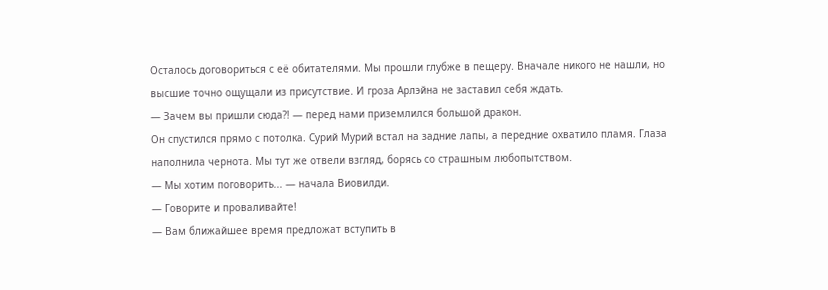Осталось договориться с её обитателями. Мы прошли глубже в пещеру. Вначале никого не нашли, но высшие точно ощущали из присутствие. И гроза Арлэйна не заставил себя ждать.
— Зачем вы пришли сюда?! — перед нами приземлился большой дракон.
Он спустился прямо с потолка. Сурий Мурий встал на задние лапы, а передние охватило пламя. Глаза наполнила чернота. Мы тут же отвели взгляд, борясь со страшным любопытством.
— Мы хотим поговорить... — начала Виовилди.
— Говорите и проваливайте!
— Вам ближайшее время предложат вступить в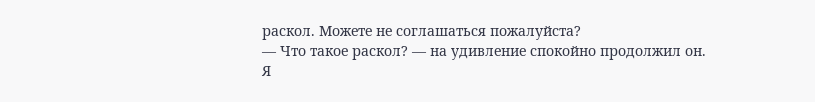раскол. Можете не соглашаться пожалуйста?
— Что такое раскол? — на удивление спокойно продолжил он.
Я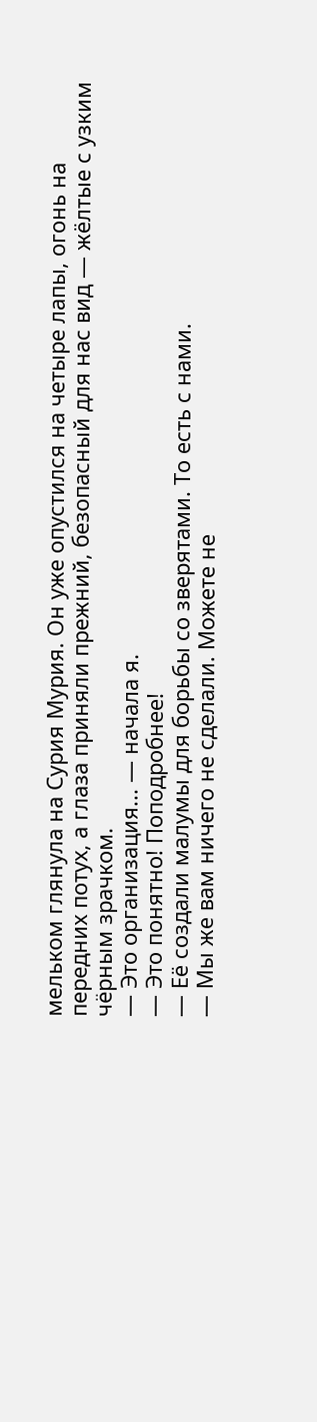мельком глянула на Сурия Мурия. Он уже опустился на четыре лапы, огонь на передних потух, а глаза приняли прежний, безопасный для нас вид — жёлтые с узким чëрным зрачком.
— Это организация... — начала я.
— Это понятно! Поподробнее!
— Её создали малумы для борьбы со зверятами. То есть с нами.
— Мы же вам ничего не сделали. Можете не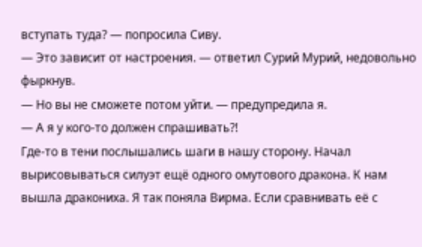вступать туда? — попросила Сиву.
— Это зависит от настроения. — ответил Сурий Мурий, недовольно фыркнув.
— Но вы не сможете потом уйти. — предупредила я.
— А я у кого-то должен спрашивать?!
Где-то в тени послышались шаги в нашу сторону. Начал вырисовываться силуэт ещё одного омутового дракона. К нам вышла дракониха. Я так поняла Вирма. Если сравнивать её с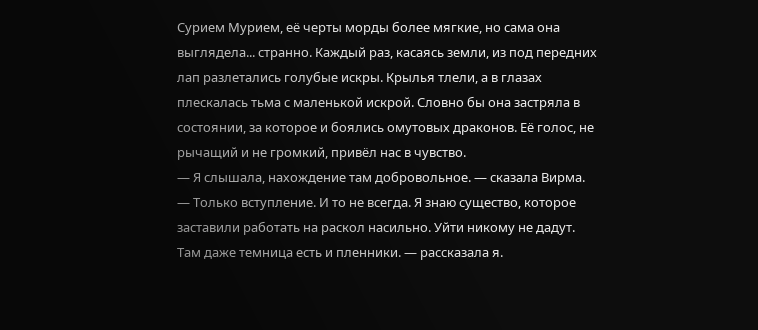Сурием Мурием, её черты морды более мягкие, но сама она выглядела... странно. Каждый раз, касаясь земли, из под передних лап разлетались голубые искры. Крылья тлели, а в глазах плескалась тьма с маленькой искрой. Словно бы она застряла в состоянии, за которое и боялись омутовых драконов. Её голос, не рычащий и не громкий, привёл нас в чувство.
— Я слышала, нахождение там добровольное. — сказала Вирма.
— Только вступление. И то не всегда. Я знаю существо, которое заставили работать на раскол насильно. Уйти никому не дадут. Там даже темница есть и пленники. — рассказала я.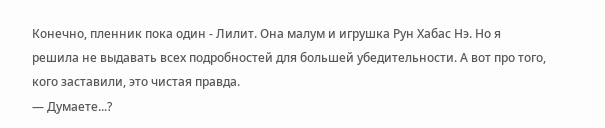Конечно, пленник пока один - Лилит. Она малум и игрушка Рун Хабас Нэ. Но я решила не выдавать всех подробностей для большей убедительности. А вот про того, кого заставили, это чистая правда.
— Думаете...?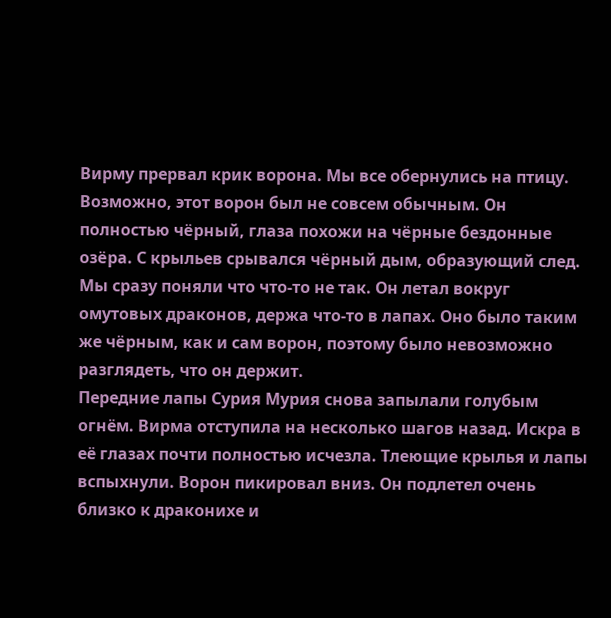Вирму прервал крик ворона. Мы все обернулись на птицу. Возможно, этот ворон был не совсем обычным. Он полностью чëрный, глаза похожи на чëрные бездонные озëра. С крыльев срывался чëрный дым, образующий след.
Мы сразу поняли что что-то не так. Он летал вокруг омутовых драконов, держа что-то в лапах. Оно было таким же чëрным, как и сам ворон, поэтому было невозможно разглядеть, что он держит.
Передние лапы Сурия Мурия снова запылали голубым огнём. Вирма отступила на несколько шагов назад. Искра в её глазах почти полностью исчезла. Тлеющие крылья и лапы вспыхнули. Ворон пикировал вниз. Он подлетел очень близко к драконихе и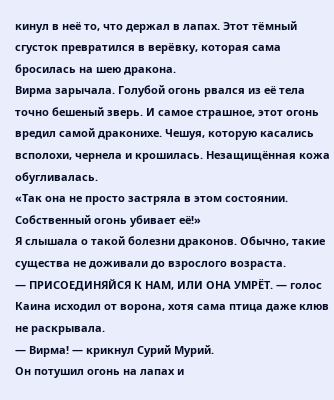кинул в неё то, что держал в лапах. Этот тëмный сгусток превратился в верëвку, которая сама бросилась на шею дракона.
Вирма зарычала. Голубой огонь рвался из её тела точно бешеный зверь. И самое страшное, этот огонь вредил самой драконихе. Чешуя, которую касались всполохи, чернела и крошилась. Незащищённая кожа обугливалась.
«Так она не просто застряла в этом состоянии. Собственный огонь убивает её!»
Я слышала о такой болезни драконов. Обычно, такие существа не доживали до взрослого возраста.
— ПРИСОЕДИНЯЙСЯ К НАМ, ИЛИ ОНА УМРЁТ. — голос Каина исходил от ворона, хотя сама птица даже клюв не раскрывала.
— Вирма! — крикнул Сурий Мурий.
Он потушил огонь на лапах и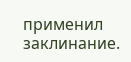применил заклинание.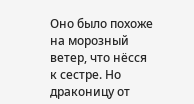Оно было похоже на морозный ветер, что нёсся к сестре. Но драконицу от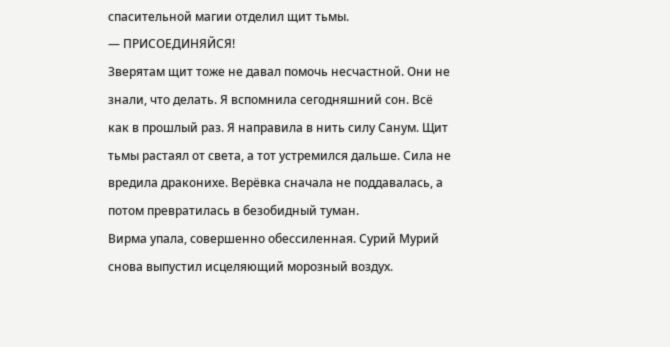спасительной магии отделил щит тьмы.
— ПРИСОЕДИНЯЙСЯ!
Зверятам щит тоже не давал помочь несчастной. Они не знали, что делать. Я вспомнила сегодняшний сон. Всё как в прошлый раз. Я направила в нить силу Санум. Щит тьмы растаял от света, а тот устремился дальше. Сила не вредила драконихе. Верëвка сначала не поддавалась, а потом превратилась в безобидный туман.
Вирма упала, совершенно обессиленная. Сурий Мурий снова выпустил исцеляющий морозный воздух.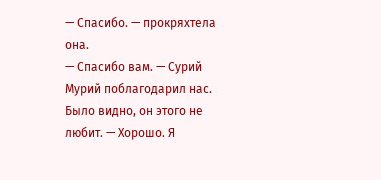— Спасибо. — прокряхтела она.
— Спасибо вам. — Сурий Мурий поблагодарил нас. Было видно, он этого не любит. — Хорошо. Я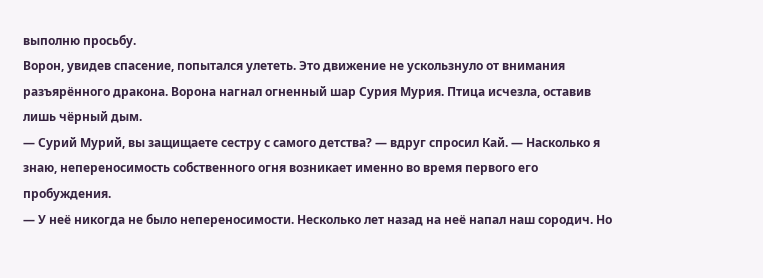выполню просьбу.
Ворон, увидев спасение, попытался улететь. Это движение не ускользнуло от внимания разъярённого дракона. Ворона нагнал огненный шар Сурия Мурия. Птица исчезла, оставив лишь чëрный дым.
— Сурий Мурий, вы защищаете сестру с самого детства? — вдруг спросил Кай. — Насколько я знаю, непереносимость собственного огня возникает именно во время первого его пробуждения.
— У неё никогда не было непереносимости. Несколько лет назад на неё напал наш сородич. Но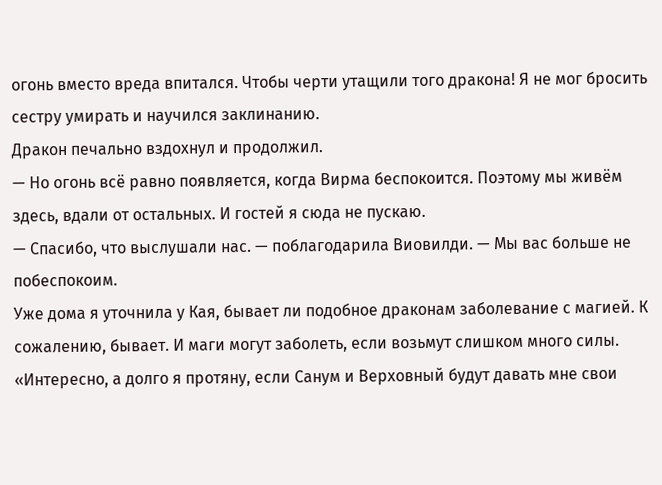огонь вместо вреда впитался. Чтобы черти утащили того дракона! Я не мог бросить сестру умирать и научился заклинанию.
Дракон печально вздохнул и продолжил.
— Но огонь всё равно появляется, когда Вирма беспокоится. Поэтому мы живём здесь, вдали от остальных. И гостей я сюда не пускаю.
— Спасибо, что выслушали нас. — поблагодарила Виовилди. — Мы вас больше не побеспокоим.
Уже дома я уточнила у Кая, бывает ли подобное драконам заболевание с магией. К сожалению, бывает. И маги могут заболеть, если возьмут слишком много силы.
«Интересно, а долго я протяну, если Санум и Верховный будут давать мне свои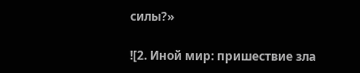силы?»

![2. Иной мир: пришествие зла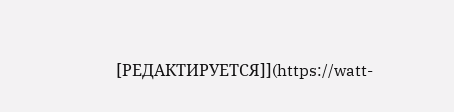[РЕДАКТИРУЕТСЯ]](https://watt-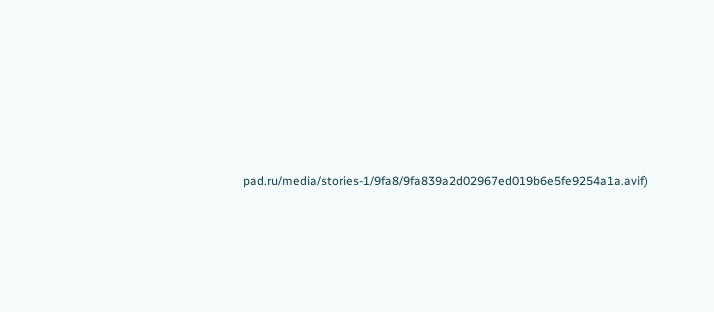pad.ru/media/stories-1/9fa8/9fa839a2d02967ed019b6e5fe9254a1a.avif)